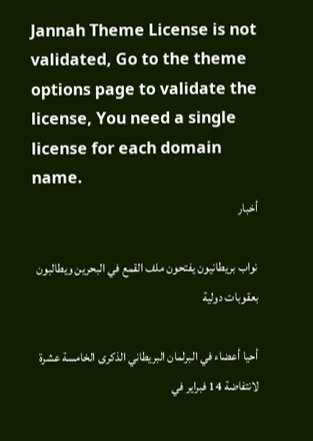Jannah Theme License is not validated, Go to the theme options page to validate the license, You need a single license for each domain name.
أخبار

نواب بريطانيون يفتحون ملف القمع في البحرين ويطالبون بعقوبات دولية

أحيا أعضاء في البرلمان البريطاني الذكرى الخامسة عشرة لانتفاضة 14 فبراير في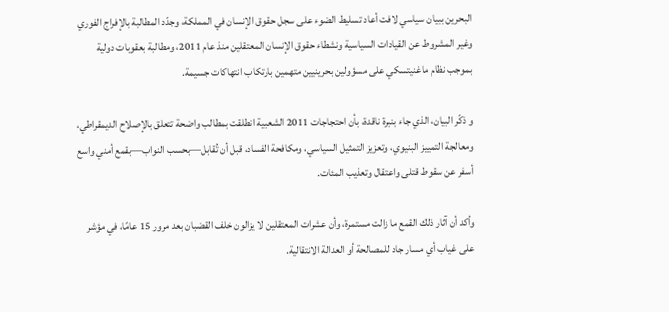البحرين ببيان سياسي لافت أعاد تسليط الضوء على سجل حقوق الإنسان في المملكة، وجدّد المطالبة بالإفراج الفوري وغير المشروط عن القيادات السياسية ونشطاء حقوق الإنسان المعتقلين منذ عام 2011، ومطالبة بعقوبات دولية بموجب نظام ماغنيتسكي على مسؤولين بحرينيين متهمين بارتكاب انتهاكات جسيمة.

و ذكّر البيان، الذي جاء بنبرة ناقدة، بأن احتجاجات 2011 الشعبية انطلقت بمطالب واضحة تتعلق بالإصلاح الديمقراطي، ومعالجة التمييز البنيوي، وتعزيز التمثيل السياسي، ومكافحة الفساد، قبل أن تُقابل—بحسب النواب—بقمع أمني واسع أسفر عن سقوط قتلى واعتقال وتعذيب المئات.

وأكد أن آثار ذلك القمع ما زالت مستمرة، وأن عشرات المعتقلين لا يزالون خلف القضبان بعد مرور 15 عامًا، في مؤشر على غياب أي مسار جاد للمصالحة أو العدالة الانتقالية.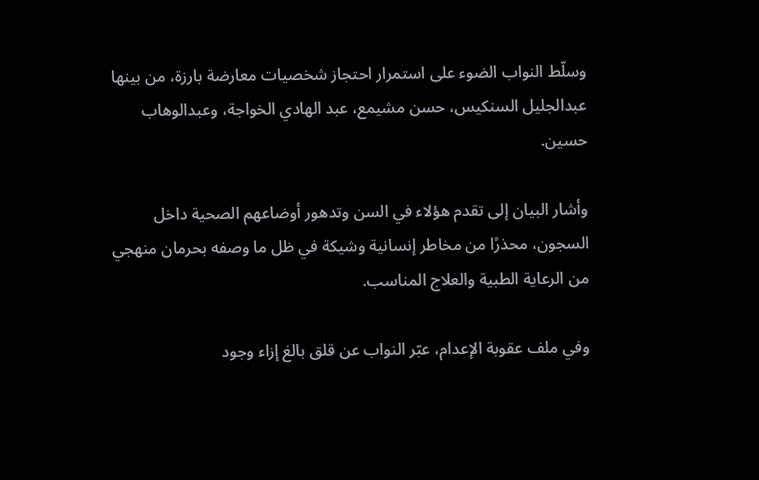وسلّط النواب الضوء على استمرار احتجاز شخصيات معارضة بارزة، من بينها عبدالجليل السنكيس، حسن مشيمع، عبد الهادي الخواجة، وعبدالوهاب حسين.

وأشار البيان إلى تقدم هؤلاء في السن وتدهور أوضاعهم الصحية داخل السجون، محذرًا من مخاطر إنسانية وشيكة في ظل ما وصفه بحرمان منهجي من الرعاية الطبية والعلاج المناسب.

وفي ملف عقوبة الإعدام، عبّر النواب عن قلق بالغ إزاء وجود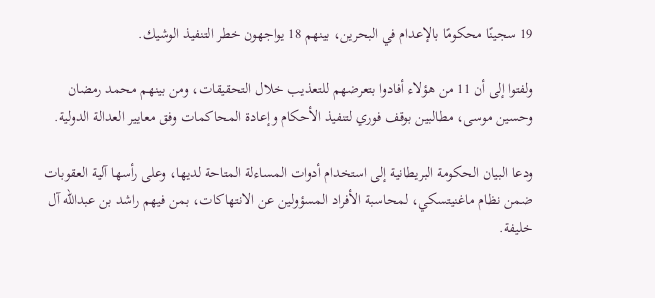19 سجينًا محكومًا بالإعدام في البحرين، بينهم 18 يواجهون خطر التنفيذ الوشيك.

ولفتوا إلى أن 11 من هؤلاء أفادوا بتعرضهم للتعذيب خلال التحقيقات، ومن بينهم محمد رمضان وحسين موسى، مطالبين بوقف فوري لتنفيذ الأحكام وإعادة المحاكمات وفق معايير العدالة الدولية.

ودعا البيان الحكومة البريطانية إلى استخدام أدوات المساءلة المتاحة لديها، وعلى رأسها آلية العقوبات ضمن نظام ماغنيتسكي، لمحاسبة الأفراد المسؤولين عن الانتهاكات، بمن فيهم راشد بن عبدالله آل خليفة.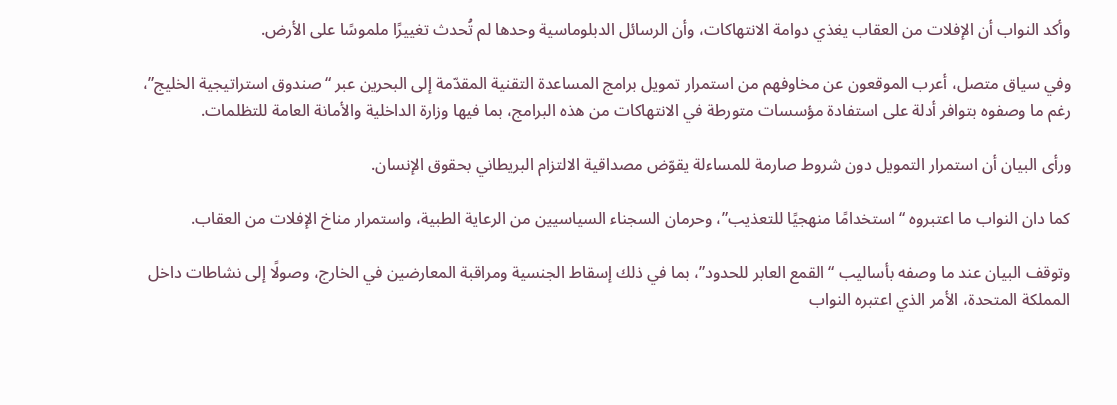وأكد النواب أن الإفلات من العقاب يغذي دوامة الانتهاكات، وأن الرسائل الدبلوماسية وحدها لم تُحدث تغييرًا ملموسًا على الأرض.

وفي سياق متصل، أعرب الموقعون عن مخاوفهم من استمرار تمويل برامج المساعدة التقنية المقدّمة إلى البحرين عبر “صندوق استراتيجية الخليج”، رغم ما وصفوه بتوافر أدلة على استفادة مؤسسات متورطة في الانتهاكات من هذه البرامج، بما فيها وزارة الداخلية والأمانة العامة للتظلمات.

ورأى البيان أن استمرار التمويل دون شروط صارمة للمساءلة يقوّض مصداقية الالتزام البريطاني بحقوق الإنسان.

كما دان النواب ما اعتبروه “استخدامًا منهجيًا للتعذيب”، وحرمان السجناء السياسيين من الرعاية الطبية، واستمرار مناخ الإفلات من العقاب.

وتوقف البيان عند ما وصفه بأساليب “القمع العابر للحدود”، بما في ذلك إسقاط الجنسية ومراقبة المعارضين في الخارج، وصولًا إلى نشاطات داخل المملكة المتحدة، الأمر الذي اعتبره النواب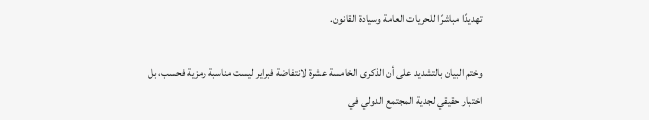تهديدًا مباشرًا للحريات العامة وسيادة القانون.

وختم البيان بالتشديد على أن الذكرى الخامسة عشرة لانتفاضة فبراير ليست مناسبة رمزية فحسب، بل اختبار حقيقي لجدية المجتمع الدولي في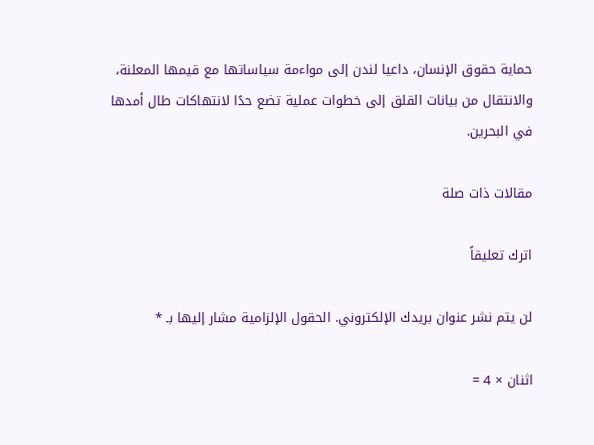حماية حقوق الإنسان، داعيا لندن إلى مواءمة سياساتها مع قيمها المعلنة، والانتقال من بيانات القلق إلى خطوات عملية تضع حدًا لانتهاكات طال أمدها في البحرين.

مقالات ذات صلة

اترك تعليقاً

لن يتم نشر عنوان بريدك الإلكتروني. الحقول الإلزامية مشار إليها بـ *

اثنان × 4 =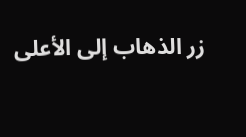زر الذهاب إلى الأعلى